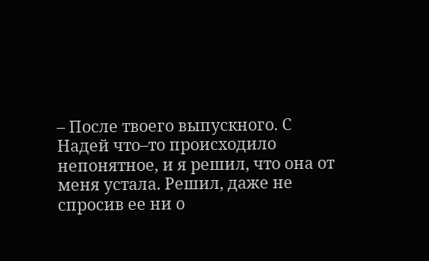– После твоего выпускного. С Надей что–то происходило непонятное, и я решил, что она от меня устала. Решил, даже не спросив ее ни о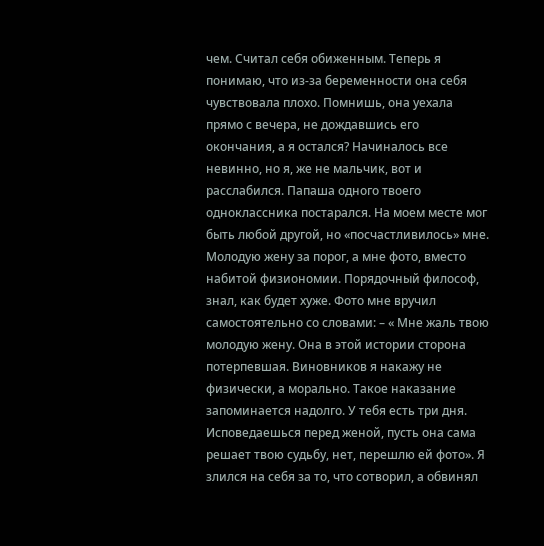чем. Считал себя обиженным. Теперь я понимаю, что из-за беременности она себя чувствовала плохо. Помнишь, она уехала прямо с вечера, не дождавшись его окончания, а я остался? Начиналось все невинно, но я, же не мальчик, вот и расслабился. Папаша одного твоего одноклассника постарался. На моем месте мог быть любой другой, но «посчастливилось» мне. Молодую жену за порог, а мне фото, вместо набитой физиономии. Порядочный философ, знал, как будет хуже. Фото мне вручил самостоятельно со словами: – « Мне жаль твою молодую жену. Она в этой истории сторона потерпевшая. Виновников я накажу не физически, а морально. Такое наказание запоминается надолго. У тебя есть три дня. Исповедаешься перед женой, пусть она сама решает твою судьбу, нет, перешлю ей фото». Я злился на себя за то, что сотворил, а обвинял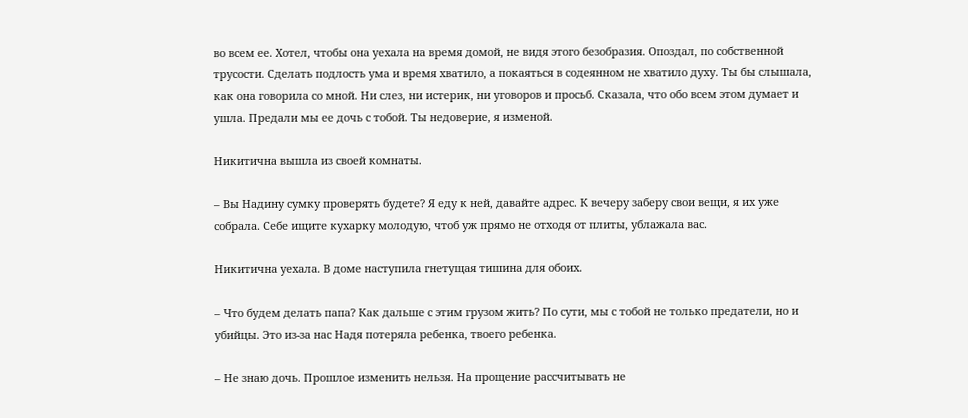во всем ее. Хотел, чтобы она уехала на время домой, не видя этого безобразия. Опоздал, по собственной трусости. Сделать подлость ума и время хватило, а покаяться в содеянном не хватило духу. Ты бы слышала, как она говорила со мной. Ни слез, ни истерик, ни уговоров и просьб. Сказала, что обо всем этом думает и ушла. Предали мы ее дочь с тобой. Ты недоверие, я изменой.

Никитична вышла из своей комнаты.

– Вы Надину сумку проверять будете? Я еду к ней, давайте адрес. К вечеру заберу свои вещи, я их уже собрала. Себе ищите кухарку молодую, чтоб уж прямо не отходя от плиты, ублажала вас.

Никитична уехала. В доме наступила гнетущая тишина для обоих.

– Что будем делать папа? Как дальше с этим грузом жить? По сути, мы с тобой не только предатели, но и убийцы. Это из-за нас Надя потеряла ребенка, твоего ребенка.

– Не знаю дочь. Прошлое изменить нельзя. На прощение рассчитывать не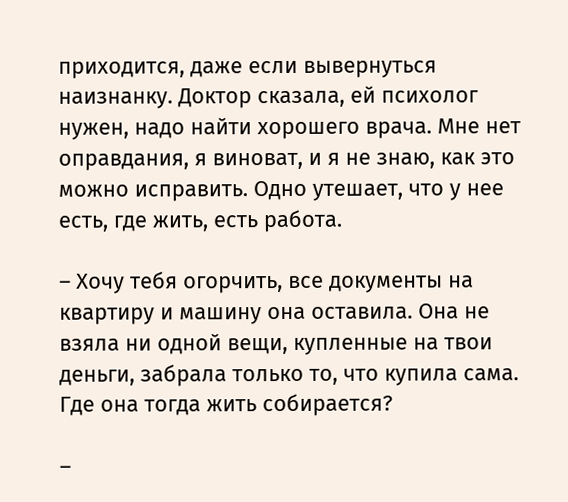приходится, даже если вывернуться наизнанку. Доктор сказала, ей психолог нужен, надо найти хорошего врача. Мне нет оправдания, я виноват, и я не знаю, как это можно исправить. Одно утешает, что у нее есть, где жить, есть работа.

– Хочу тебя огорчить, все документы на квартиру и машину она оставила. Она не взяла ни одной вещи, купленные на твои деньги, забрала только то, что купила сама. Где она тогда жить собирается?

–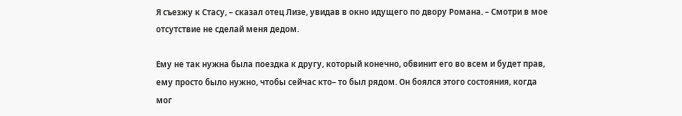Я съезжу к Стасу, – сказал отец Лизе, увидав в окно идущего по двору Романа. – Смотри в мое отсутствие не сделай меня дедом.

Ему не так нужна была поездка к другу, который конечно, обвинит его во всем и будет прав, ему просто было нужно, чтобы сейчас кто– то был рядом. Он боялся этого состояния, когда мог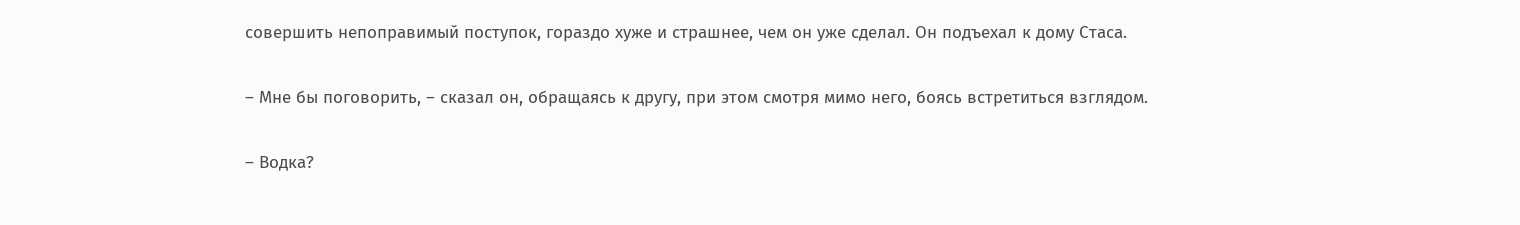совершить непоправимый поступок, гораздо хуже и страшнее, чем он уже сделал. Он подъехал к дому Стаса.

– Мне бы поговорить, – сказал он, обращаясь к другу, при этом смотря мимо него, боясь встретиться взглядом.

– Водка?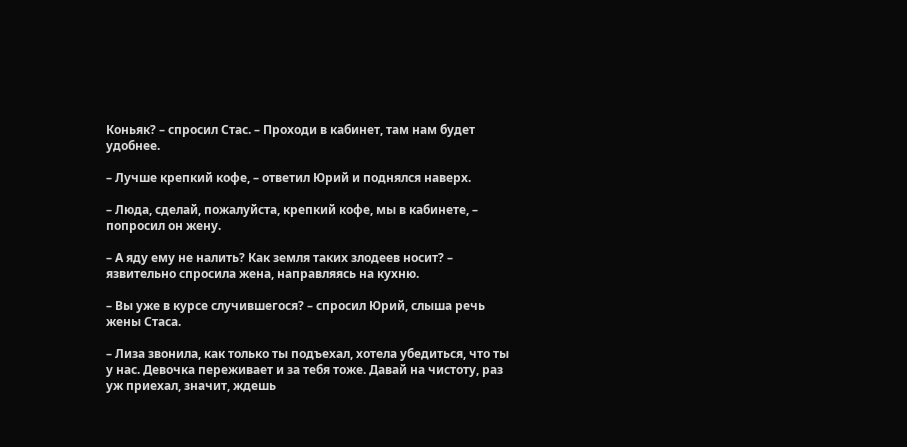Коньяк? – спросил Стас. – Проходи в кабинет, там нам будет удобнее.

– Лучше крепкий кофе, – ответил Юрий и поднялся наверх.

– Люда, сделай, пожалуйста, крепкий кофе, мы в кабинете, – попросил он жену.

– А яду ему не налить? Как земля таких злодеев носит? – язвительно спросила жена, направляясь на кухню.

– Вы уже в курсе случившегося? – спросил Юрий, слыша речь жены Стаса.

– Лиза звонила, как только ты подъехал, хотела убедиться, что ты у нас. Девочка переживает и за тебя тоже. Давай на чистоту, раз уж приехал, значит, ждешь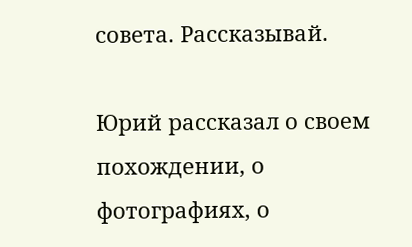совета. Рассказывай.

Юрий рассказал о своем похождении, о фотографиях, о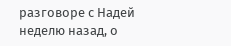разговоре с Надей неделю назад, о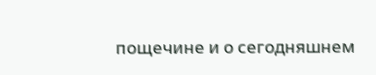пощечине и о сегодняшнем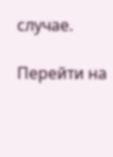случае.

Перейти на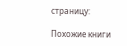страницу:

Похожие книги